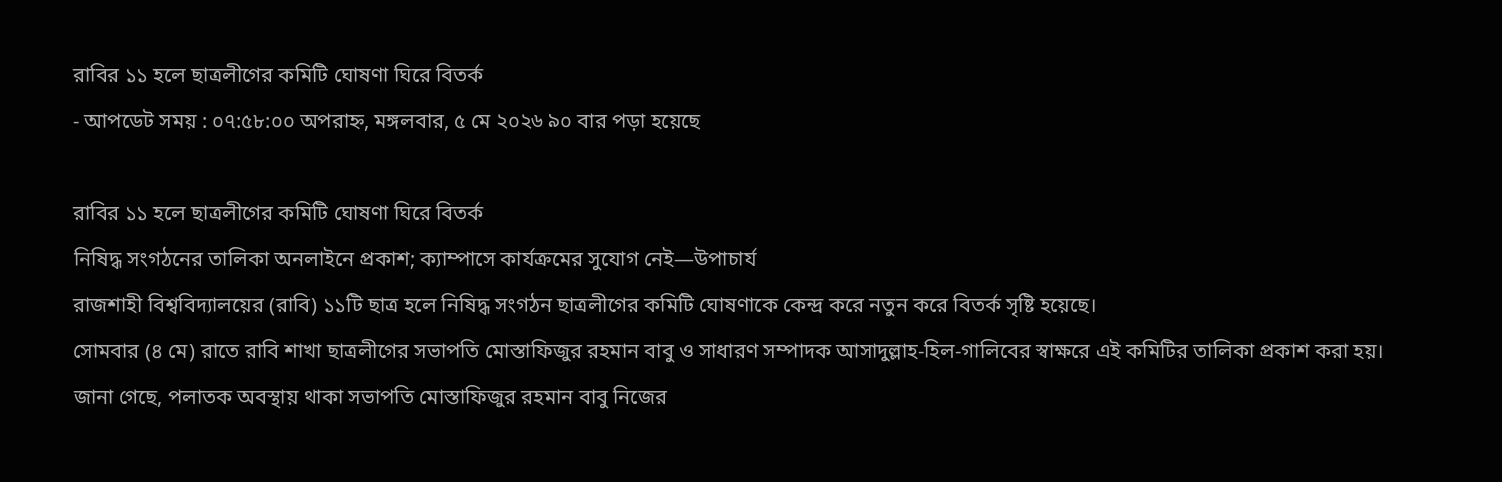রাবির ১১ হলে ছাত্রলীগের কমিটি ঘোষণা ঘিরে বিতর্ক
- আপডেট সময় : ০৭:৫৮:০০ অপরাহ্ন, মঙ্গলবার, ৫ মে ২০২৬ ৯০ বার পড়া হয়েছে

রাবির ১১ হলে ছাত্রলীগের কমিটি ঘোষণা ঘিরে বিতর্ক
নিষিদ্ধ সংগঠনের তালিকা অনলাইনে প্রকাশ; ক্যাম্পাসে কার্যক্রমের সুযোগ নেই—উপাচার্য
রাজশাহী বিশ্ববিদ্যালয়ের (রাবি) ১১টি ছাত্র হলে নিষিদ্ধ সংগঠন ছাত্রলীগের কমিটি ঘোষণাকে কেন্দ্র করে নতুন করে বিতর্ক সৃষ্টি হয়েছে।
সোমবার (৪ মে) রাতে রাবি শাখা ছাত্রলীগের সভাপতি মোস্তাফিজুর রহমান বাবু ও সাধারণ সম্পাদক আসাদুল্লাহ-হিল-গালিবের স্বাক্ষরে এই কমিটির তালিকা প্রকাশ করা হয়। জানা গেছে, পলাতক অবস্থায় থাকা সভাপতি মোস্তাফিজুর রহমান বাবু নিজের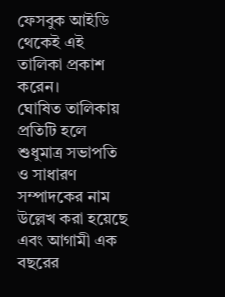ফেসবুক আইডি থেকেই এই তালিকা প্রকাশ করেন।
ঘোষিত তালিকায় প্রতিটি হলে শুধুমাত্র সভাপতি ও সাধারণ সম্পাদকের নাম উল্লেখ করা হয়েছে এবং আগামী এক বছরের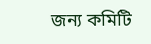জন্য কমিটি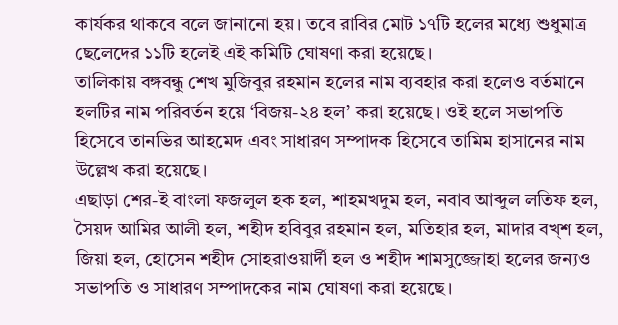কার্যকর থাকবে বলে জানানো হয়। তবে রাবির মোট ১৭টি হলের মধ্যে শুধুমাত্র ছেলেদের ১১টি হলেই এই কমিটি ঘোষণা করা হয়েছে।
তালিকায় বঙ্গবন্ধু শেখ মুজিবুর রহমান হলের নাম ব্যবহার করা হলেও বর্তমানে হলটির নাম পরিবর্তন হয়ে ‘বিজয়-২৪ হল’ করা হয়েছে। ওই হলে সভাপতি হিসেবে তানভির আহমেদ এবং সাধারণ সম্পাদক হিসেবে তামিম হাসানের নাম উল্লেখ করা হয়েছে।
এছাড়া শের-ই বাংলা ফজলুল হক হল, শাহমখদুম হল, নবাব আব্দুল লতিফ হল, সৈয়দ আমির আলী হল, শহীদ হবিবুর রহমান হল, মতিহার হল, মাদার বখ্শ হল, জিয়া হল, হোসেন শহীদ সোহরাওয়ার্দী হল ও শহীদ শামসুজ্জোহা হলের জন্যও সভাপতি ও সাধারণ সম্পাদকের নাম ঘোষণা করা হয়েছে।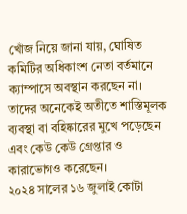খোঁজ নিয়ে জানা যায়, ঘোষিত কমিটির অধিকাংশ নেতা বর্তমানে ক্যাম্পাসে অবস্থান করছেন না। তাদের অনেকেই অতীতে শাস্তিমূলক ব্যবস্থা বা বহিষ্কারের মুখে পড়েছেন এবং কেউ কেউ গ্রেপ্তার ও কারাভোগও করেছেন।
২০২৪ সালের ১৬ জুলাই কোটা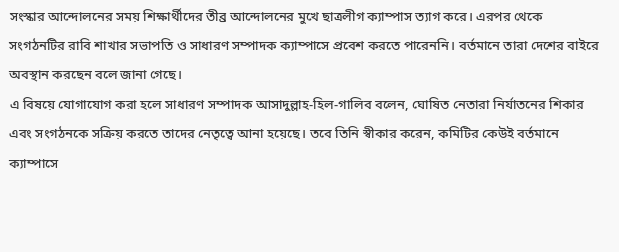সংস্কার আন্দোলনের সময় শিক্ষার্থীদের তীব্র আন্দোলনের মুখে ছাত্রলীগ ক্যাম্পাস ত্যাগ করে। এরপর থেকে সংগঠনটির রাবি শাখার সভাপতি ও সাধারণ সম্পাদক ক্যাম্পাসে প্রবেশ করতে পারেননি। বর্তমানে তারা দেশের বাইরে অবস্থান করছেন বলে জানা গেছে।
এ বিষয়ে যোগাযোগ করা হলে সাধারণ সম্পাদক আসাদুল্লাহ-হিল-গালিব বলেন, ঘোষিত নেতারা নির্যাতনের শিকার এবং সংগঠনকে সক্রিয় করতে তাদের নেতৃত্বে আনা হয়েছে। তবে তিনি স্বীকার করেন, কমিটির কেউই বর্তমানে ক্যাম্পাসে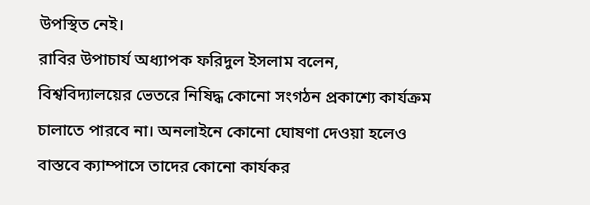উপস্থিত নেই।
রাবির উপাচার্য অধ্যাপক ফরিদুল ইসলাম বলেন, বিশ্ববিদ্যালয়ের ভেতরে নিষিদ্ধ কোনো সংগঠন প্রকাশ্যে কার্যক্রম চালাতে পারবে না। অনলাইনে কোনো ঘোষণা দেওয়া হলেও বাস্তবে ক্যাম্পাসে তাদের কোনো কার্যকর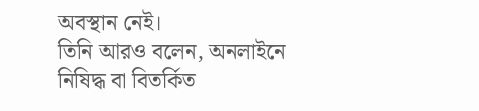অবস্থান নেই।
তিনি আরও বলেন, অনলাইনে নিষিদ্ধ বা বিতর্কিত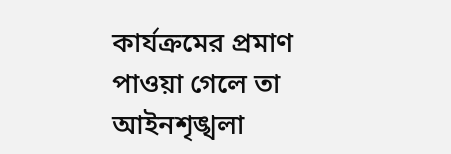কার্যক্রমের প্রমাণ পাওয়া গেলে তা আইনশৃঙ্খলা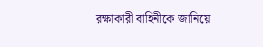রক্ষাকারী বাহিনীকে জানিয়ে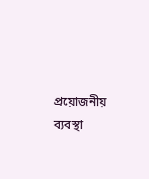প্রয়োজনীয় ব্যবস্থা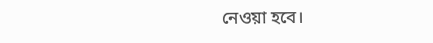নেওয়া হবে।